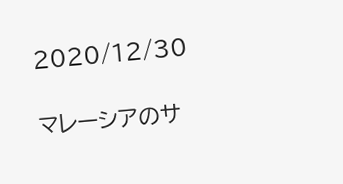2020/12/30

マレーシアのサ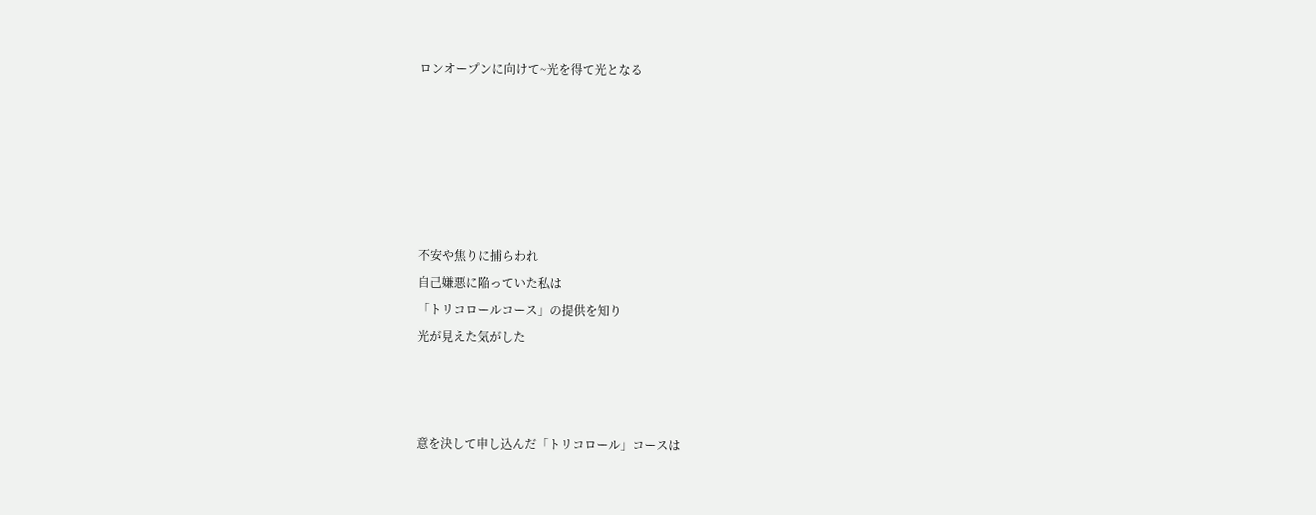ロンオープンに向けて~光を得て光となる






不安や焦りに捕らわれ
自己嫌悪に陥っていた私は
「トリコロールコース」の提供を知り
光が見えた気がした



意を決して申し込んだ「トリコロール」コースは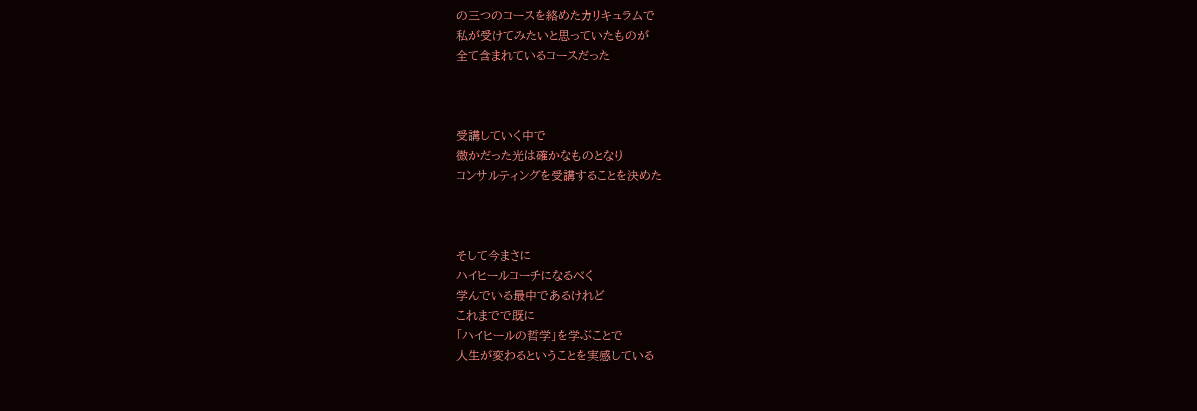の三つのコースを絡めたカリキュラムで
私が受けてみたいと思っていたものが
全て含まれているコースだった



受講していく中で
微かだった光は確かなものとなり
コンサルティングを受講することを決めた



そして今まさに
ハイヒールコーチになるべく
学んでいる最中であるけれど
これまでで既に
「ハイヒールの哲学」を学ぶことで
人生が変わるということを実感している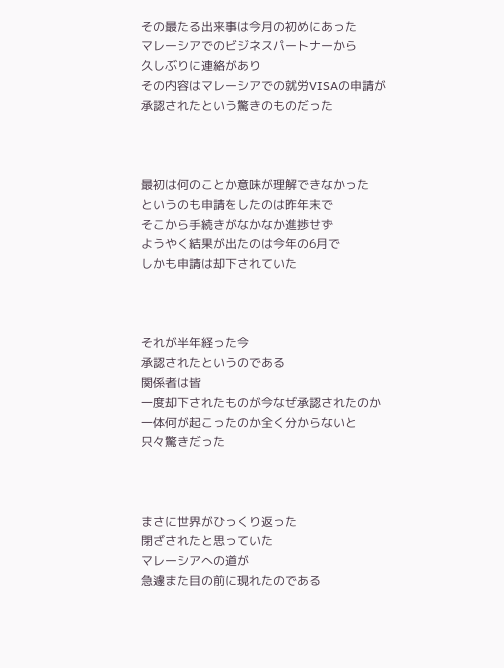その最たる出来事は今月の初めにあった
マレーシアでのビジネスパートナーから
久しぶりに連絡があり
その内容はマレーシアでの就労VISAの申請が
承認されたという驚きのものだった



最初は何のことか意味が理解できなかった
というのも申請をしたのは昨年末で
そこから手続きがなかなか進捗せず
ようやく結果が出たのは今年の6月で
しかも申請は却下されていた



それが半年経った今
承認されたというのである
関係者は皆
一度却下されたものが今なぜ承認されたのか
一体何が起こったのか全く分からないと
只々驚きだった



まさに世界がひっくり返った
閉ざされたと思っていた
マレーシアへの道が
急遽また目の前に現れたのである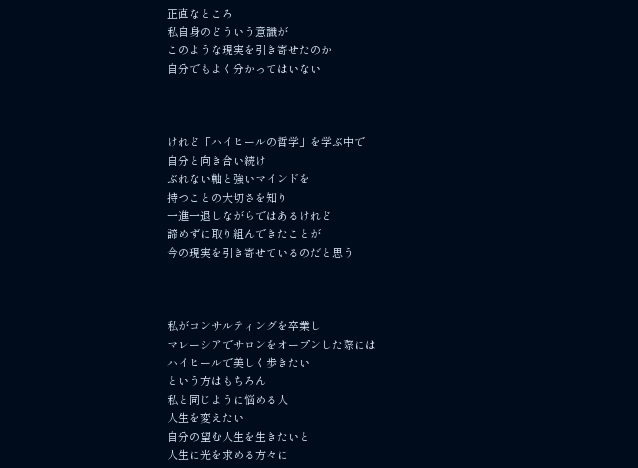正直なところ
私自身のどういう意識が
このような現実を引き寄せたのか
自分でもよく分かってはいない



けれど「ハイヒールの哲学」を学ぶ中で
自分と向き合い続け
ぶれない軸と強いマインドを
持つことの大切さを知り
一進一退しながらではあるけれど
諦めずに取り組んできたことが
今の現実を引き寄せているのだと思う



私がコンサルティングを卒業し
マレーシアでサロンをオープンした際には
ハイヒールで美しく歩きたい
という方はもちろん
私と同じように悩める人
人生を変えたい
自分の望む人生を生きたいと
人生に光を求める方々に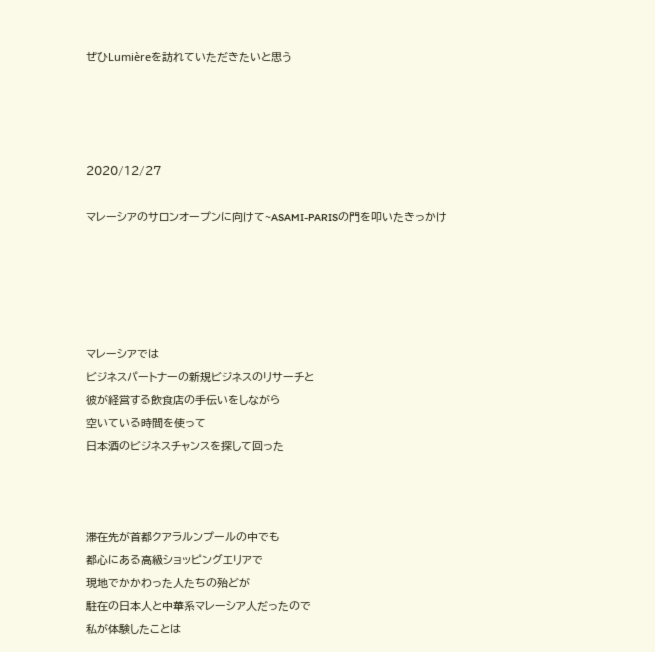ぜひLumièreを訪れていただきたいと思う




2020/12/27

マレーシアのサロンオープンに向けて~ASAMI-PARISの門を叩いたきっかけ





マレーシアでは
ビジネスパートナーの新規ビジネスのリサーチと
彼が経営する飲食店の手伝いをしながら
空いている時間を使って
日本酒のビジネスチャンスを探して回った



滞在先が首都クアラルンプールの中でも
都心にある高級ショッピングエリアで
現地でかかわった人たちの殆どが
駐在の日本人と中華系マレーシア人だったので
私が体験したことは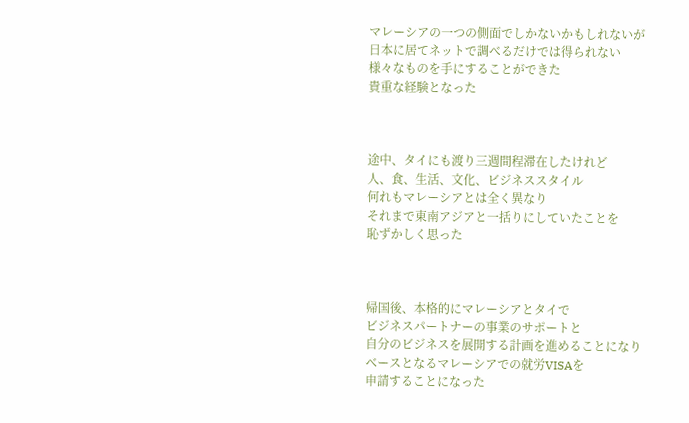マレーシアの一つの側面でしかないかもしれないが
日本に居てネットで調べるだけでは得られない
様々なものを手にすることができた
貴重な経験となった



途中、タイにも渡り三週間程滞在したけれど
人、食、生活、文化、ビジネススタイル
何れもマレーシアとは全く異なり
それまで東南アジアと一括りにしていたことを
恥ずかしく思った



帰国後、本格的にマレーシアとタイで
ビジネスパートナーの事業のサポートと
自分のビジネスを展開する計画を進めることになり
ベースとなるマレーシアでの就労VISAを
申請することになった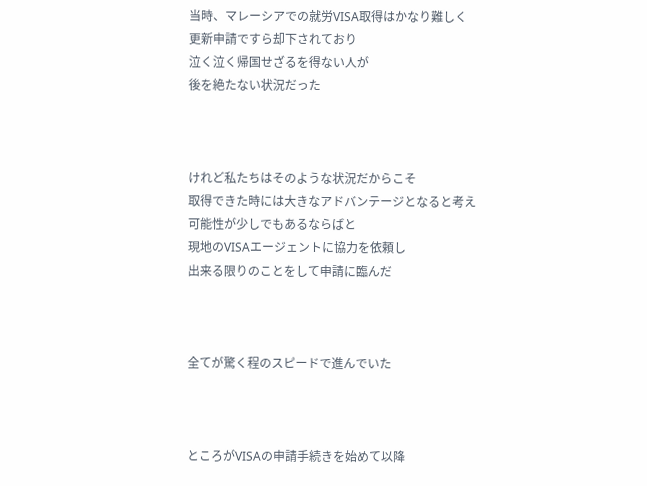当時、マレーシアでの就労VISA取得はかなり難しく
更新申請ですら却下されており
泣く泣く帰国せざるを得ない人が
後を絶たない状況だった



けれど私たちはそのような状況だからこそ
取得できた時には大きなアドバンテージとなると考え
可能性が少しでもあるならばと
現地のVISAエージェントに協力を依頼し
出来る限りのことをして申請に臨んだ



全てが驚く程のスピードで進んでいた



ところがVISAの申請手続きを始めて以降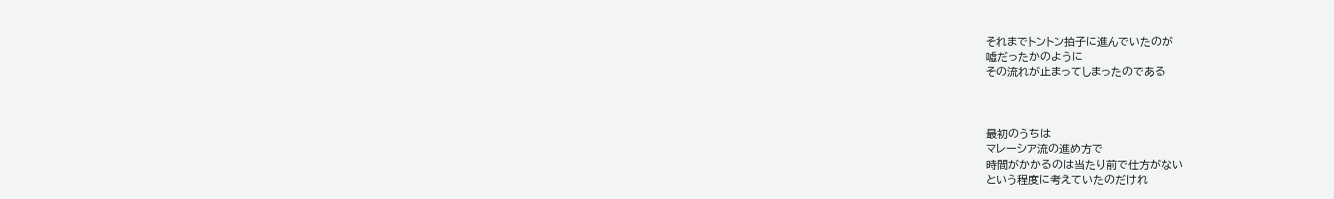それまでトントン拍子に進んでいたのが
嘘だったかのように
その流れが止まってしまったのである



最初のうちは
マレーシア流の進め方で
時間がかかるのは当たり前で仕方がない
という程度に考えていたのだけれ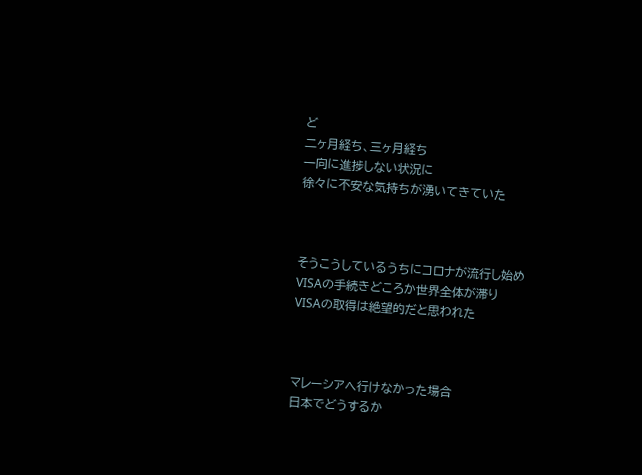ど
二ヶ月経ち、三ヶ月経ち
一向に進捗しない状況に
徐々に不安な気持ちが湧いてきていた



そうこうしているうちにコロナが流行し始め
VISAの手続きどころか世界全体が滞り
VISAの取得は絶望的だと思われた



マレーシアへ行けなかった場合
日本でどうするか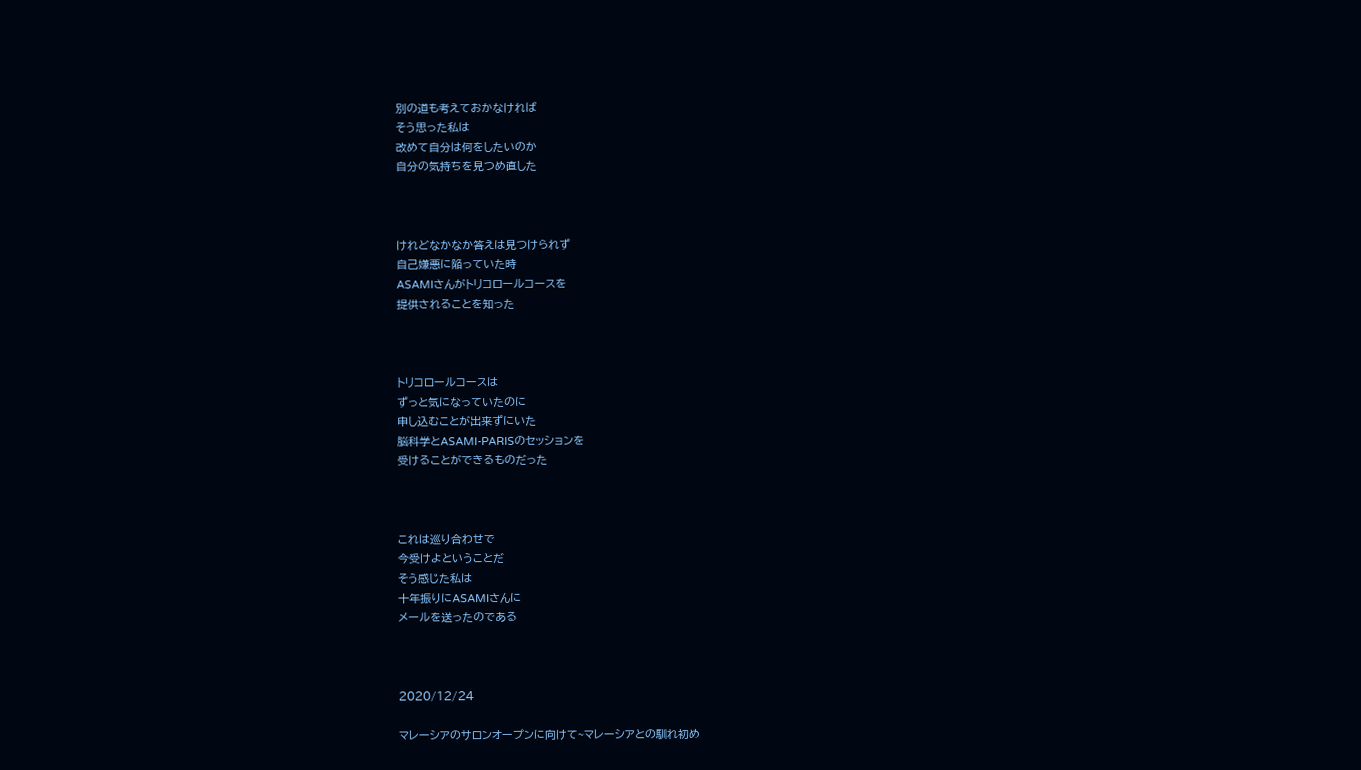別の道も考えておかなければ
そう思った私は
改めて自分は何をしたいのか
自分の気持ちを見つめ直した



けれどなかなか答えは見つけられず
自己嫌悪に陥っていた時
ASAMIさんがトリコロールコースを
提供されることを知った



トリコロールコースは
ずっと気になっていたのに
申し込むことが出来ずにいた
脳科学とASAMI-PARISのセッションを
受けることができるものだった



これは巡り合わせで
今受けよということだ
そう感じた私は
十年振りにASAMIさんに
メールを送ったのである



2020/12/24

マレーシアのサロンオープンに向けて~マレーシアとの馴れ初め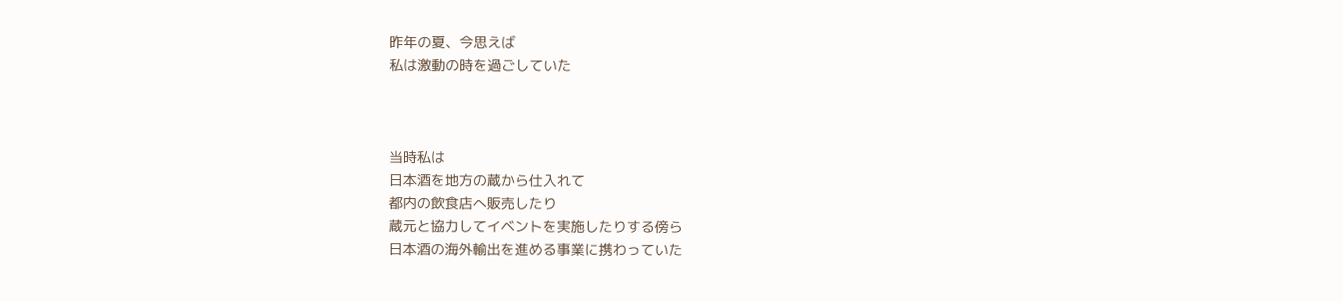昨年の夏、今思えば
私は激動の時を過ごしていた



当時私は
日本酒を地方の蔵から仕入れて
都内の飲食店へ販売したり
蔵元と協力してイベントを実施したりする傍ら
日本酒の海外輸出を進める事業に携わっていた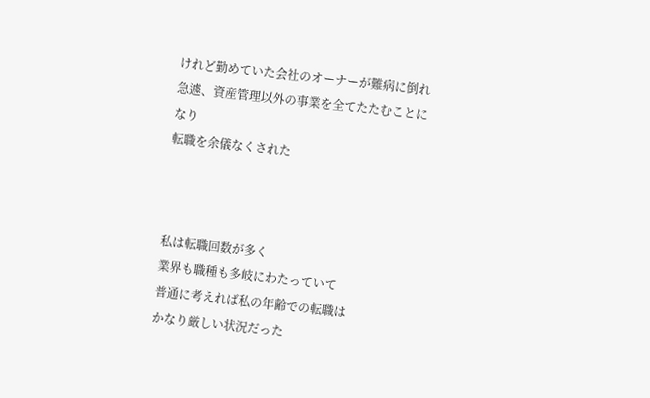けれど勤めていた会社のオーナーが難病に倒れ
急遽、資産管理以外の事業を全てたたむことになり
転職を余儀なくされた



私は転職回数が多く
業界も職種も多岐にわたっていて
普通に考えれば私の年齢での転職は
かなり厳しい状況だった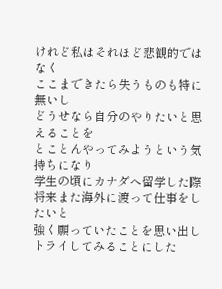けれど私はそれほど悲観的ではなく
ここまできたら失うものも特に無いし
どうせなら自分のやりたいと思えることを
とことんやってみようという気持ちになり
学生の頃にカナダへ留学した際
将来また海外に渡って仕事をしたいと
強く願っていたことを思い出し
トライしてみることにした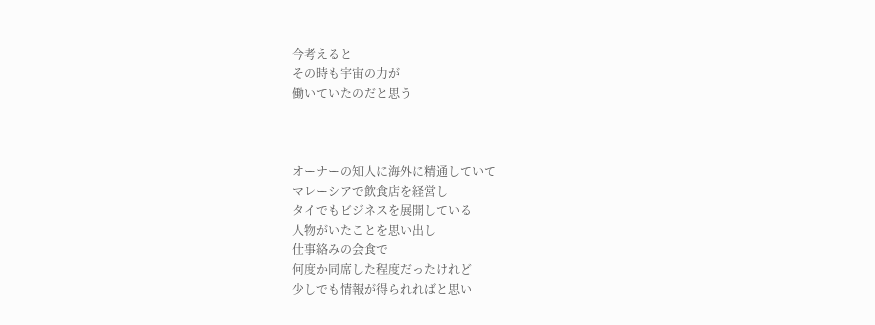今考えると
その時も宇宙の力が
働いていたのだと思う



オーナーの知人に海外に精通していて
マレーシアで飲食店を経営し
タイでもビジネスを展開している
人物がいたことを思い出し
仕事絡みの会食で
何度か同席した程度だったけれど
少しでも情報が得られればと思い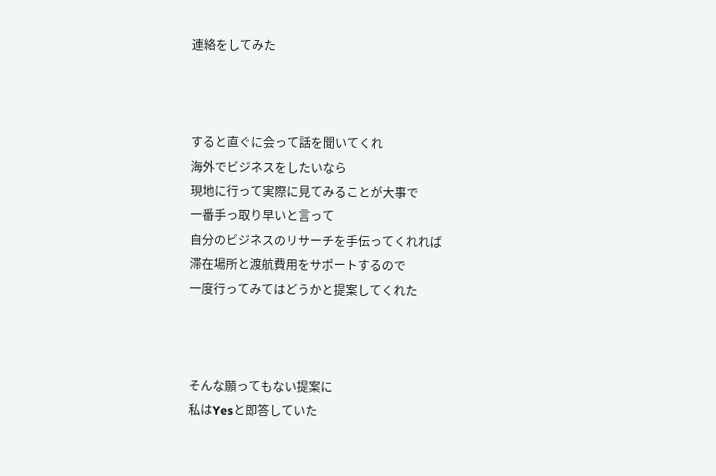連絡をしてみた



すると直ぐに会って話を聞いてくれ
海外でビジネスをしたいなら
現地に行って実際に見てみることが大事で
一番手っ取り早いと言って
自分のビジネスのリサーチを手伝ってくれれば
滞在場所と渡航費用をサポートするので
一度行ってみてはどうかと提案してくれた



そんな願ってもない提案に
私はYesと即答していた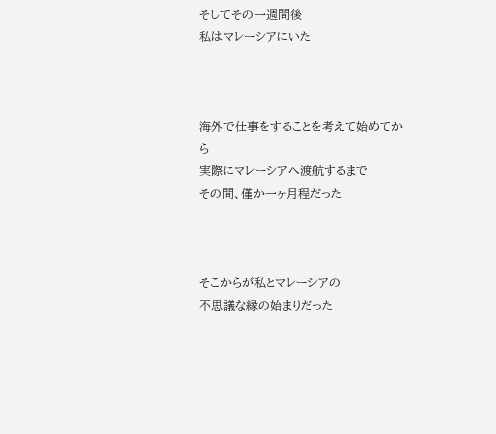そしてその一週間後
私はマレーシアにいた



海外で仕事をすることを考えて始めてから
実際にマレーシアへ渡航するまで
その間、僅か一ヶ月程だった



そこからが私とマレーシアの
不思議な縁の始まりだった